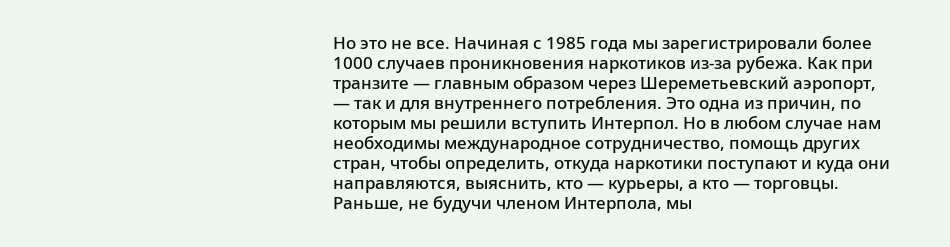Но это не все. Начиная с 1985 года мы зарегистрировали более 1000 случаев проникновения наркотиков из-за рубежа. Как при транзите — главным образом через Шереметьевский аэропорт, — так и для внутреннего потребления. Это одна из причин, по которым мы решили вступить Интерпол. Но в любом случае нам необходимы международное сотрудничество, помощь других стран, чтобы определить, откуда наркотики поступают и куда они направляются, выяснить, кто — курьеры, а кто — торговцы. Раньше, не будучи членом Интерпола, мы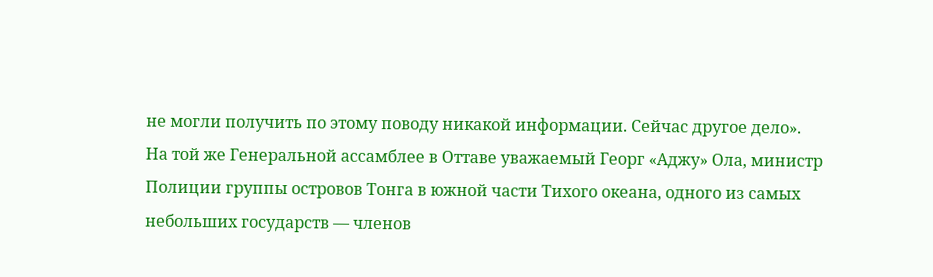не могли получить по этому поводу никакой информации. Сейчас другое дело».
На той же Генеральной ассамблее в Оттаве уважаемый Георг «Аджу» Ола, министр Полиции группы островов Тонга в южной части Тихого океана, одного из самых небольших государств — членов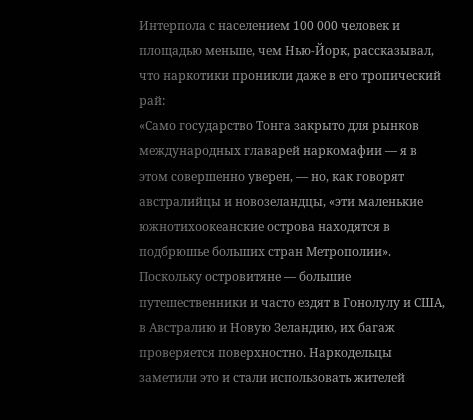Интерпола с населением 100 000 человек и площадью меньше, чем Нью-Йорк, рассказывал, что наркотики проникли даже в его тропический рай:
«Само государство Тонга закрыто для рынков международных главарей наркомафии — я в этом совершенно уверен, — но, как говорят австралийцы и новозеландцы, «эти маленькие южнотихоокеанские острова находятся в подбрюшье больших стран Метрополии». Поскольку островитяне — большие путешественники и часто ездят в Гонолулу и США, в Австралию и Новую Зеландию, их багаж проверяется поверхностно. Наркодельцы заметили это и стали использовать жителей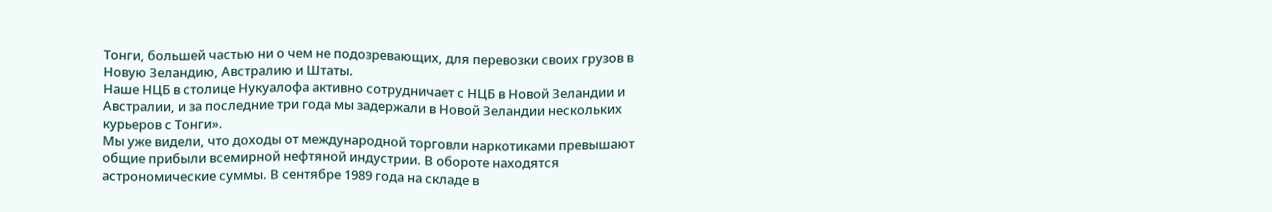Тонги, большей частью ни о чем не подозревающих, для перевозки своих грузов в Новую Зеландию, Австралию и Штаты.
Наше НЦБ в столице Нукуалофа активно сотрудничает с НЦБ в Новой Зеландии и Австралии, и за последние три года мы задержали в Новой Зеландии нескольких курьеров с Тонги».
Мы уже видели, что доходы от международной торговли наркотиками превышают общие прибыли всемирной нефтяной индустрии. В обороте находятся астрономические суммы. В сентябре 1989 года на складе в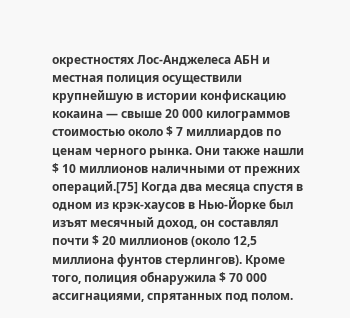окрестностях Лос-Анджелеса АБН и местная полиция осуществили крупнейшую в истории конфискацию кокаина — свыше 20 000 килограммов стоимостью около $ 7 миллиардов по ценам черного рынка. Они также нашли $ 10 миллионов наличными от прежних операций.[75] Когда два месяца спустя в одном из крэк-хаусов в Нью-Йорке был изъят месячный доход, он составлял почти $ 20 миллионов (около 12,5 миллиона фунтов стерлингов). Кроме того, полиция обнаружила $ 70 000 ассигнациями, спрятанных под полом.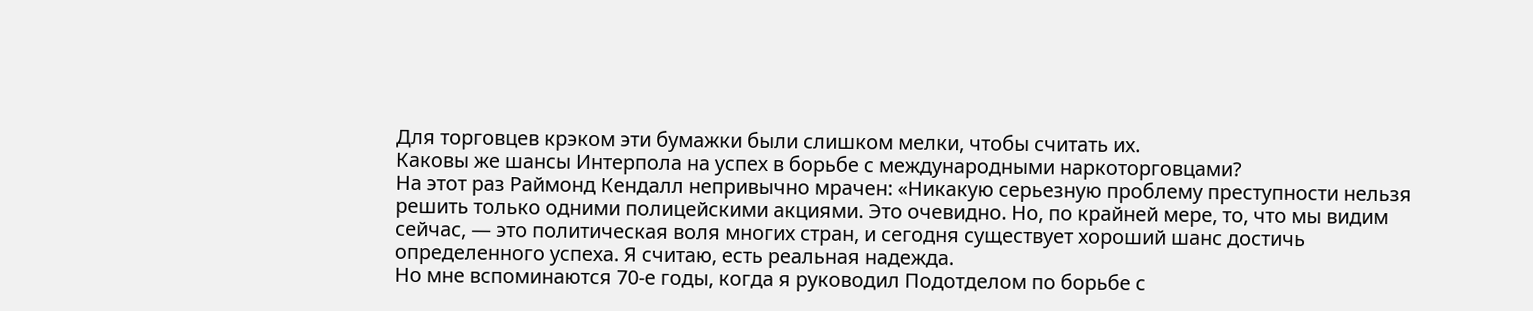Для торговцев крэком эти бумажки были слишком мелки, чтобы считать их.
Каковы же шансы Интерпола на успех в борьбе с международными наркоторговцами?
На этот раз Раймонд Кендалл непривычно мрачен: «Никакую серьезную проблему преступности нельзя решить только одними полицейскими акциями. Это очевидно. Но, по крайней мере, то, что мы видим сейчас, — это политическая воля многих стран, и сегодня существует хороший шанс достичь определенного успеха. Я считаю, есть реальная надежда.
Но мне вспоминаются 70-е годы, когда я руководил Подотделом по борьбе с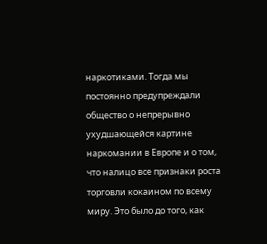наркотиками. Тогда мы постоянно предупреждали общество о непрерывно ухудшающейся картине наркомании в Европе и о том, что налицо все признаки роста торговли кокаином по всему миру. Это было до того, как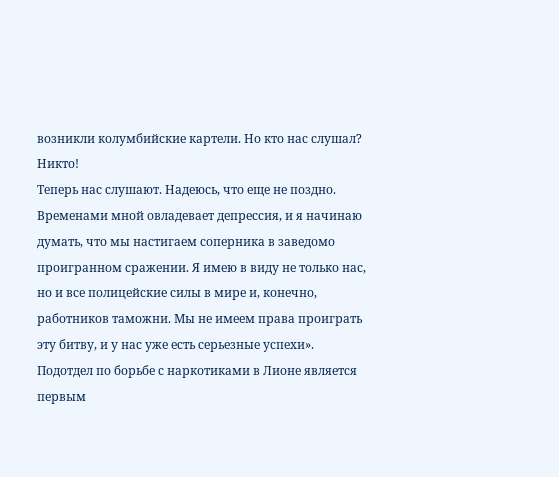возникли колумбийские картели. Но кто нас слушал? Никто!
Теперь нас слушают. Надеюсь, что еще не поздно. Временами мной овладевает депрессия, и я начинаю думать, что мы настигаем соперника в заведомо проигранном сражении. Я имею в виду не только нас, но и все полицейские силы в мире и, конечно, работников таможни. Мы не имеем права проиграть эту битву, и у нас уже есть серьезные успехи».
Подотдел по борьбе с наркотиками в Лионе является первым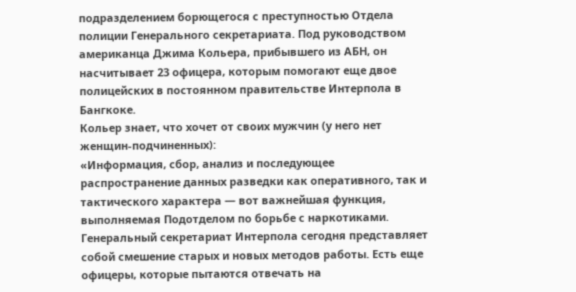подразделением борющегося с преступностью Отдела полиции Генерального секретариата. Под руководством американца Джима Кольера, прибывшего из АБН, он насчитывает 23 офицера, которым помогают еще двое полицейских в постоянном правительстве Интерпола в Бангкоке.
Кольер знает, что хочет от своих мужчин (у него нет женщин-подчиненных):
«Информация, сбор, анализ и последующее распространение данных разведки как оперативного, так и тактического характера — вот важнейшая функция, выполняемая Подотделом по борьбе с наркотиками.
Генеральный секретариат Интерпола сегодня представляет собой смешение старых и новых методов работы. Есть еще офицеры, которые пытаются отвечать на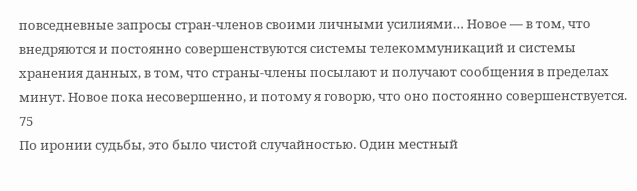повседневные запросы стран-членов своими личными усилиями… Новое — в том, что внедряются и постоянно совершенствуются системы телекоммуникаций и системы хранения данных, в том, что страны-члены посылают и получают сообщения в пределах минут. Новое пока несовершенно, и потому я говорю, что оно постоянно совершенствуется.
75
По иронии судьбы, это было чистой случайностью. Один местный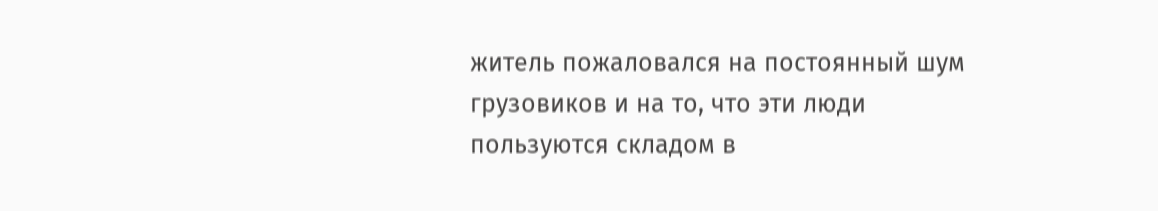житель пожаловался на постоянный шум грузовиков и на то, что эти люди пользуются складом в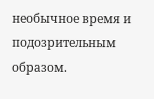необычное время и подозрительным образом.